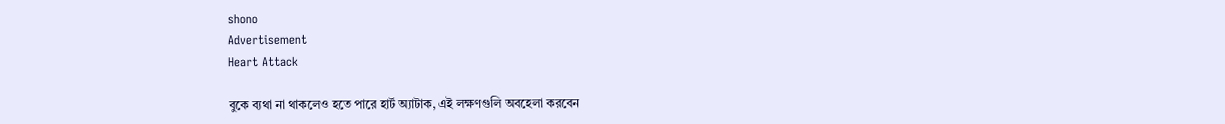shono
Advertisement
Heart Attack

বুকে ব্যথা না থাকলেও হতে পারে হার্ট অ্যাটাক, এই লক্ষণগুলি অবহেলা করবেন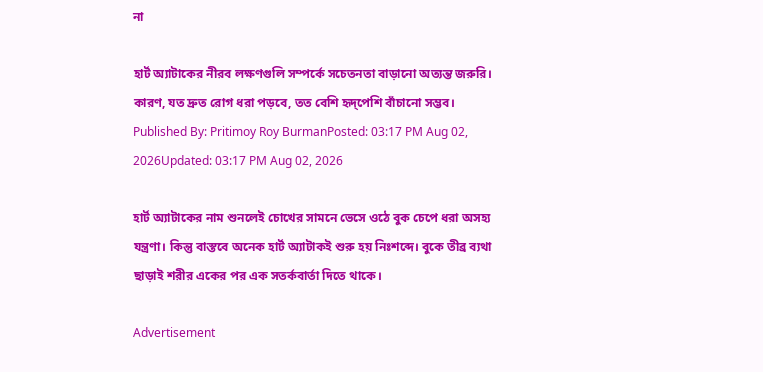না

হার্ট অ্যাটাকের নীরব লক্ষণগুলি সম্পর্কে সচেতনতা বাড়ানো অত্যন্ত জরুরি। কারণ, যত দ্রুত রোগ ধরা পড়বে, তত বেশি হৃদ্‌পেশি বাঁচানো সম্ভব।
Published By: Pritimoy Roy BurmanPosted: 03:17 PM Aug 02, 2026Updated: 03:17 PM Aug 02, 2026

হার্ট অ্যাটাকের নাম শুনলেই চোখের সামনে ভেসে ওঠে বুক চেপে ধরা অসহ্য যন্ত্রণা। কিন্তু বাস্তবে অনেক হার্ট অ্যাটাকই শুরু হয় নিঃশব্দে। বুকে তীব্র ব্যথা ছাড়াই শরীর একের পর এক সতর্কবার্তা দিতে থাকে।

Advertisement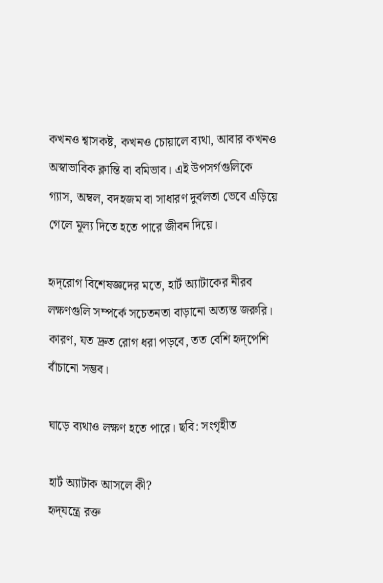কখনও শ্বাসকষ্ট, কখনও চোয়ালে ব্যথা, আবার কখনও অস্বাভাবিক ক্লান্তি বা বমিভাব। এই উপসর্গগুলিকে গ্যাস, অম্বল, বদহজম বা সাধারণ দুর্বলতা ভেবে এড়িয়ে গেলে মূল্য দিতে হতে পারে জীবন দিয়ে।

হৃদ্‌রোগ বিশেষজ্ঞদের মতে, হার্ট অ্যাটাকের নীরব লক্ষণগুলি সম্পর্কে সচেতনতা বাড়ানো অত্যন্ত জরুরি। কারণ, যত দ্রুত রোগ ধরা পড়বে, তত বেশি হৃদ্‌পেশি বাঁচানো সম্ভব।

ঘাড়ে ব্যথাও লক্ষণ হতে পারে। ছবি: সংগৃহীত

হার্ট অ্যাটাক আসলে কী?
হৃদ্‌যন্ত্রে রক্ত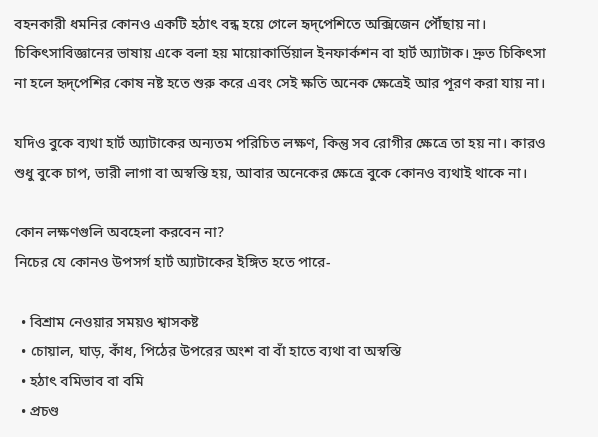বহনকারী ধমনির কোনও একটি হঠাৎ বন্ধ হয়ে গেলে হৃদ্‌পেশিতে অক্সিজেন পৌঁছায় না। চিকিৎসাবিজ্ঞানের ভাষায় একে বলা হয় মায়োকার্ডিয়াল ইনফার্কশন বা হার্ট অ্যাটাক। দ্রুত চিকিৎসা না হলে হৃদ্‌পেশির কোষ নষ্ট হতে শুরু করে এবং সেই ক্ষতি অনেক ক্ষেত্রেই আর পূরণ করা যায় না।

যদিও বুকে ব্যথা হার্ট অ্যাটাকের অন্যতম পরিচিত লক্ষণ, কিন্তু সব রোগীর ক্ষেত্রে তা হয় না। কারও শুধু বুকে চাপ, ভারী লাগা বা অস্বস্তি হয়, আবার অনেকের ক্ষেত্রে বুকে কোনও ব্যথাই থাকে না।

কোন লক্ষণগুলি অবহেলা করবেন না?
নিচের যে কোনও উপসর্গ হার্ট অ্যাটাকের ইঙ্গিত হতে পারে-

  • বিশ্রাম নেওয়ার সময়ও শ্বাসকষ্ট
  • চোয়াল, ঘাড়, কাঁধ, পিঠের উপরের অংশ বা বাঁ হাতে ব্যথা বা অস্বস্তি
  • হঠাৎ বমিভাব বা বমি
  • প্রচণ্ড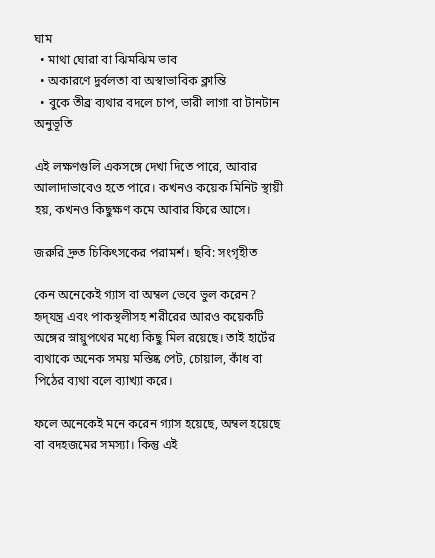ঘাম
  • মাথা ঘোরা বা ঝিমঝিম ভাব
  • অকারণে দুর্বলতা বা অস্বাভাবিক ক্লান্তি
  • বুকে তীব্র ব্যথার বদলে চাপ, ভারী লাগা বা টানটান অনুভূতি

এই লক্ষণগুলি একসঙ্গে দেখা দিতে পারে, আবার আলাদাভাবেও হতে পারে। কখনও কয়েক মিনিট স্থায়ী হয়, কখনও কিছুক্ষণ কমে আবার ফিরে আসে।

জরুরি দ্রুত চিকিৎসকের পরামর্শ। ছবি: সংগৃহীত

কেন অনেকেই গ্যাস বা অম্বল ভেবে ভুল করেন?
হৃদ্‌যন্ত্র এবং পাকস্থলীসহ শরীরের আরও কয়েকটি অঙ্গের স্নায়ুপথের মধ্যে কিছু মিল রয়েছে। তাই হার্টের ব্যথাকে অনেক সময় মস্তিষ্ক পেট, চোয়াল, কাঁধ বা পিঠের ব্যথা বলে ব্যাখ্যা করে।

ফলে অনেকেই মনে করেন গ্যাস হয়েছে, অম্বল হয়েছে বা বদহজমের সমস্যা। কিন্তু এই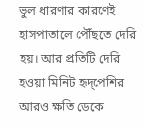ভুল ধারণার কারণেই হাসপাতালে পৌঁছতে দেরি হয়। আর প্রতিটি দেরি হওয়া মিনিট হৃদ্‌পেশির আরও ক্ষতি ডেকে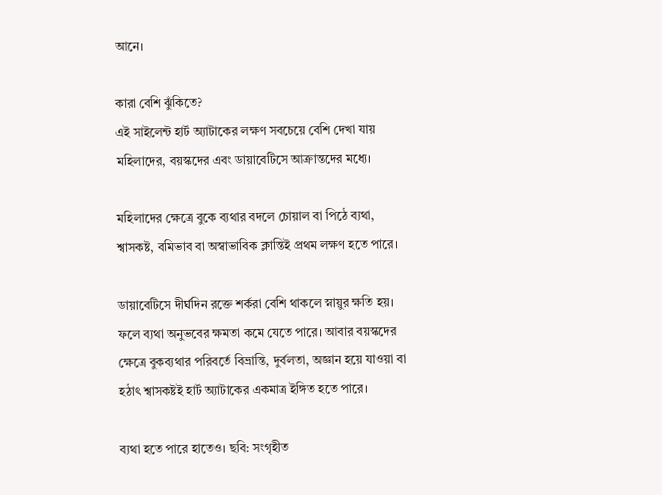আনে।

কারা বেশি ঝুঁকিতে?
এই সাইলেন্ট হার্ট অ্যাটাকের লক্ষণ সবচেয়ে বেশি দেখা যায় মহিলাদের, বয়স্কদের এবং ডায়াবেটিসে আক্রান্তদের মধ্যে।

মহিলাদের ক্ষেত্রে বুকে ব্যথার বদলে চোয়াল বা পিঠে ব্যথা, শ্বাসকষ্ট, বমিভাব বা অস্বাভাবিক ক্লান্তিই প্রথম লক্ষণ হতে পারে।

ডায়াবেটিসে দীর্ঘদিন রক্তে শর্করা বেশি থাকলে স্নায়ুর ক্ষতি হয়। ফলে ব্যথা অনুভবের ক্ষমতা কমে যেতে পারে। আবার বয়স্কদের ক্ষেত্রে বুকব্যথার পরিবর্তে বিভ্রান্তি, দুর্বলতা, অজ্ঞান হয়ে যাওয়া বা হঠাৎ শ্বাসকষ্টই হার্ট অ্যাটাকের একমাত্র ইঙ্গিত হতে পারে।

ব্যথা হতে পারে হাতেও। ছবি: সংগৃহীত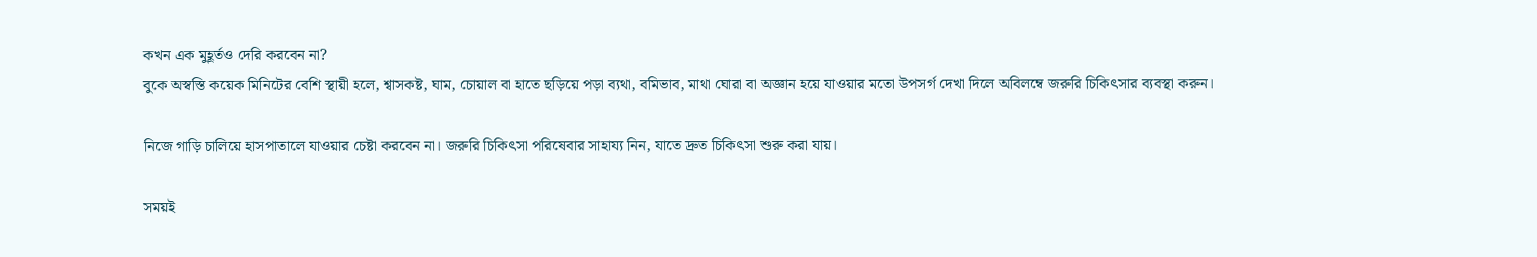কখন এক মুহূর্তও দেরি করবেন না?
বুকে অস্বস্তি কয়েক মিনিটের বেশি স্থায়ী হলে, শ্বাসকষ্ট, ঘাম, চোয়াল বা হাতে ছড়িয়ে পড়া ব্যথা, বমিভাব, মাথা ঘোরা বা অজ্ঞান হয়ে যাওয়ার মতো উপসর্গ দেখা দিলে অবিলম্বে জরুরি চিকিৎসার ব্যবস্থা করুন।

নিজে গাড়ি চালিয়ে হাসপাতালে যাওয়ার চেষ্টা করবেন না। জরুরি চিকিৎসা পরিষেবার সাহায্য নিন, যাতে দ্রুত চিকিৎসা শুরু করা যায়।

সময়ই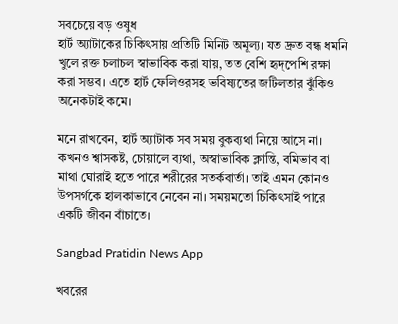সবচেয়ে বড় ওষুধ
হার্ট অ্যাটাকের চিকিৎসায় প্রতিটি মিনিট অমূল্য। যত দ্রুত বন্ধ ধমনি খুলে রক্ত চলাচল স্বাভাবিক করা যায়, তত বেশি হৃদ্‌পেশি রক্ষা করা সম্ভব। এতে হার্ট ফেলিওরসহ ভবিষ্যতের জটিলতার ঝুঁকিও অনেকটাই কমে।

মনে রাখবেন, হার্ট অ্যাটাক সব সময় বুকব্যথা নিয়ে আসে না। কখনও শ্বাসকষ্ট, চোয়ালে ব্যথা, অস্বাভাবিক ক্লান্তি, বমিভাব বা মাথা ঘোরাই হতে পারে শরীরের সতর্কবার্তা। তাই এমন কোনও উপসর্গকে হালকাভাবে নেবেন না। সময়মতো চিকিৎসাই পারে একটি জীবন বাঁচাতে।

Sangbad Pratidin News App

খবরের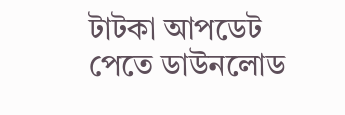টাটকা আপডেট পেতে ডাউনলোড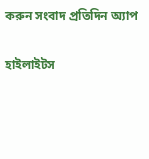করুন সংবাদ প্রতিদিন অ্যাপ

হাইলাইটস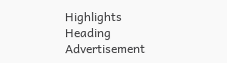Highlights Heading
Advertisement